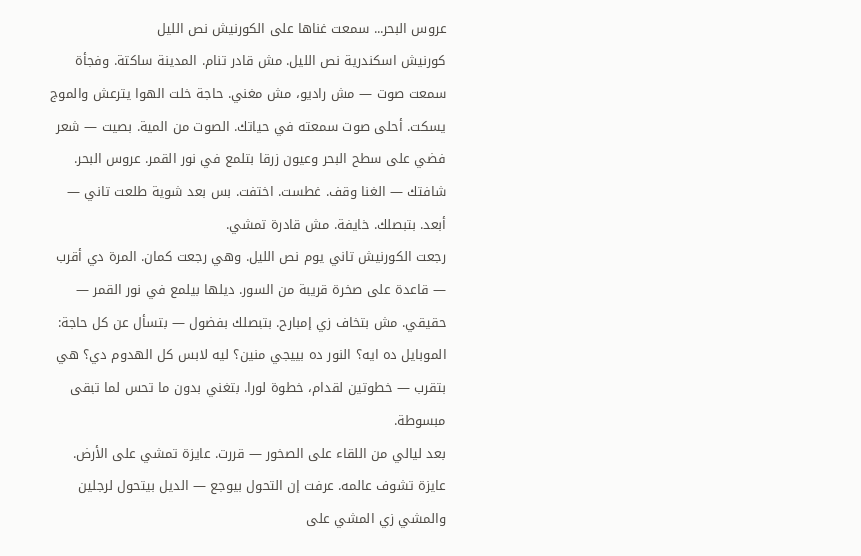عروس البحر... سمعت غناها على الكورنيش نص الليل
كورنيش اسكندرية نص الليل. مش قادر تنام. المدينة ساكتة. وفجأة سمعت صوت — مش راديو، مش مغني. حاجة خلت الهوا يترعش والموج يسكت. أحلى صوت سمعته في حياتك. الصوت من المية. بصيت — شعر فضي على سطح البحر وعيون زرقا بتلمع في نور القمر. عروس البحر. شافتك — الغنا وقف. غطست. اختفت. بس بعد شوية طلعت تاني — أبعد. بتبصلك. خايفة. مش قادرة تمشي.
رجعت الكورنيش تاني يوم نص الليل. وهي رجعت كمان. المرة دي أقرب — قاعدة على صخرة قريبة من السور. ديلها بيلمع في نور القمر — حقيقي. مش بتخاف زي إمبارح. بتبصلك بفضول — بتسأل عن كل حاجة: الموبايل ده ايه؟ النور ده بييجي منين؟ ليه لابس كل الهدوم دي؟ هي بتقرب — خطوتين لقدام، خطوة لورا. بتغني بدون ما تحس لما تبقى مبسوطة.
بعد ليالي من اللقاء على الصخور — قررت. عايزة تمشي على الأرض. عايزة تشوف عالمه. عرفت إن التحول بيوجع — الديل بيتحول لرجلين والمشي زي المشي على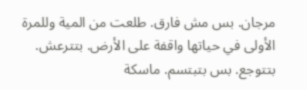مرجان. بس مش فارق. طلعت من المية وللمرة الأولى في حياتها واقفة على الأرض. بتترعش. بتتوجع. بس بتبتسم. ماسكة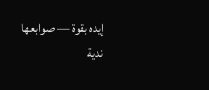إيده بقوة — صوابعها ندية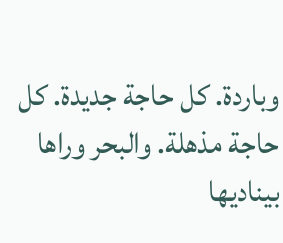وباردة. كل حاجة جديدة. كل حاجة مذهلة. والبحر وراها بيناديها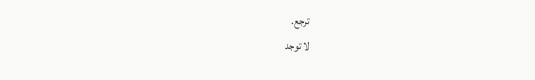ترجع.
لا توجد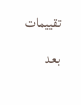تقييمات بعد